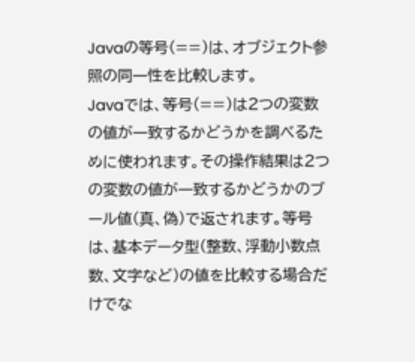Javaの等号(==)は、オブジェクト参照の同一性を比較します。
Javaでは、等号(==)は2つの変数の値が一致するかどうかを調べるために使われます。その操作結果は2つの変数の値が一致するかどうかのブール値(真、偽)で返されます。等号は、基本データ型(整数、浮動小数点数、文字など)の値を比較する場合だけでな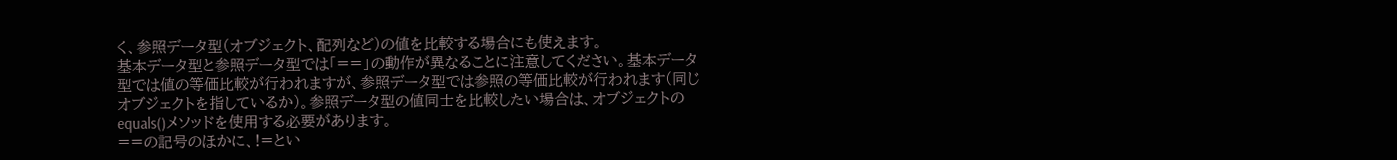く、参照データ型(オブジェクト、配列など)の値を比較する場合にも使えます。
基本データ型と参照データ型では「==」の動作が異なることに注意してください。基本データ型では値の等価比較が行われますが、参照データ型では参照の等価比較が行われます(同じオブジェクトを指しているか)。参照データ型の値同士を比較したい場合は、オブジェクトのequals()メソッドを使用する必要があります。
==の記号のほかに、!=とい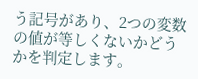う記号があり、2つの変数の値が等しくないかどうかを判定します。